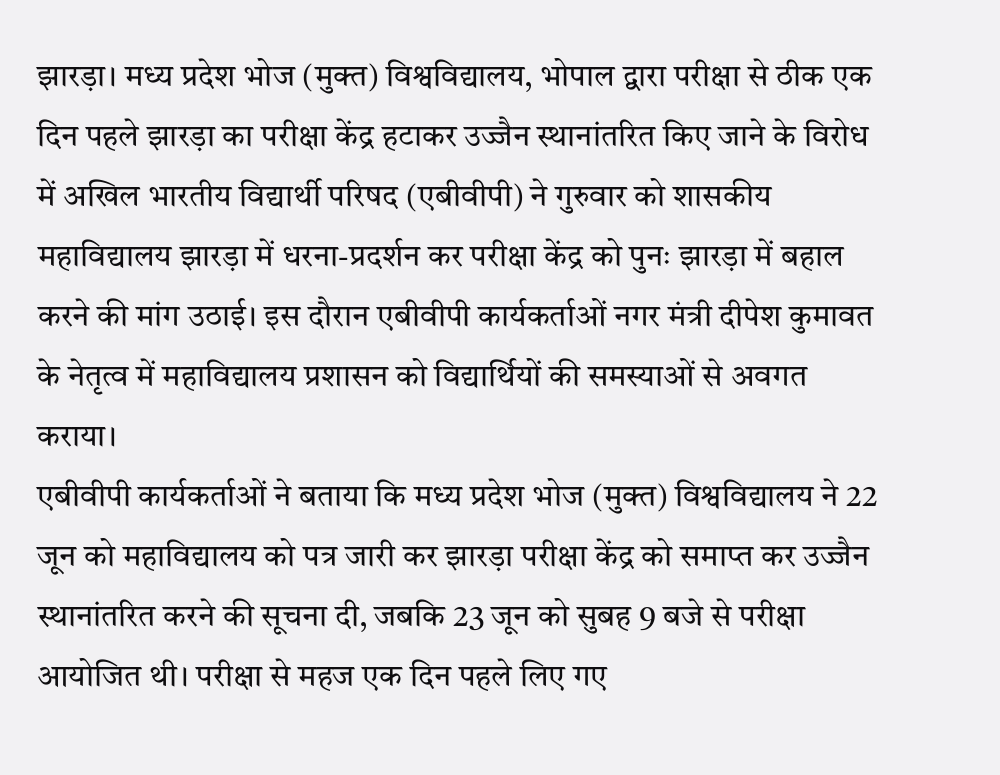झारड़ा। मध्य प्रदेश भोज (मुक्त) विश्वविद्यालय, भोपाल द्वारा परीक्षा से ठीक एक दिन पहले झारड़ा का परीक्षा केंद्र हटाकर उज्जैन स्थानांतरित किए जाने के विरोध में अखिल भारतीय विद्यार्थी परिषद (एबीवीपी) ने गुरुवार को शासकीय महाविद्यालय झारड़ा में धरना-प्रदर्शन कर परीक्षा केंद्र को पुनः झारड़ा में बहाल करने की मांग उठाई। इस दौरान एबीवीपी कार्यकर्ताओं नगर मंत्री दीपेश कुमावत के नेतृत्व में महाविद्यालय प्रशासन को विद्यार्थियों की समस्याओं से अवगत कराया।
एबीवीपी कार्यकर्ताओं ने बताया कि मध्य प्रदेश भोज (मुक्त) विश्वविद्यालय ने 22 जून को महाविद्यालय को पत्र जारी कर झारड़ा परीक्षा केंद्र को समाप्त कर उज्जैन स्थानांतरित करने की सूचना दी, जबकि 23 जून को सुबह 9 बजे से परीक्षा आयोजित थी। परीक्षा से महज एक दिन पहले लिए गए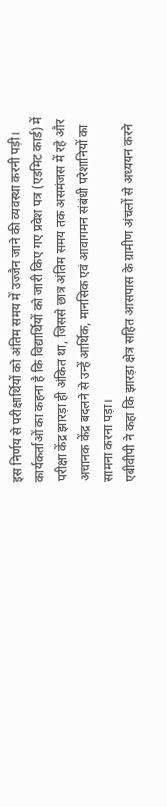इस निर्णय से परीक्षार्थियों को अंतिम समय में उज्जैन जाने की व्यवस्था करनी पड़ी। कार्यकर्ताओं का कहना है कि विद्यार्थियों को जारी किए गए प्रवेश पत्र (एडमिट कार्ड) में परीक्षा केंद्र झारड़ा ही अंकित था, जिससे छात्र अंतिम समय तक असमंजस में रहे और अचानक केंद्र बदलने से उन्हें आर्थिक, मानसिक एवं आवागमन संबंधी परेशानियों का सामना करना पड़ा।
एबीवीपी ने कहा कि झारड़ा क्षेत्र सहित आसपास के ग्रामीण अंचलों से अध्ययन करने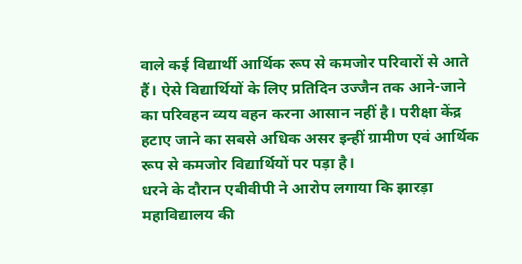वाले कई विद्यार्थी आर्थिक रूप से कमजोर परिवारों से आते हैं। ऐसे विद्यार्थियों के लिए प्रतिदिन उज्जैन तक आने-जाने का परिवहन व्यय वहन करना आसान नहीं है। परीक्षा केंद्र हटाए जाने का सबसे अधिक असर इन्हीं ग्रामीण एवं आर्थिक रूप से कमजोर विद्यार्थियों पर पड़ा है।
धरने के दौरान एबीवीपी ने आरोप लगाया कि झारड़ा महाविद्यालय की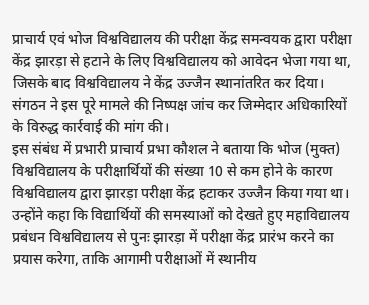प्राचार्य एवं भोज विश्वविद्यालय की परीक्षा केंद्र समन्वयक द्वारा परीक्षा केंद्र झारड़ा से हटाने के लिए विश्वविद्यालय को आवेदन भेजा गया था, जिसके बाद विश्वविद्यालय ने केंद्र उज्जैन स्थानांतरित कर दिया। संगठन ने इस पूरे मामले की निष्पक्ष जांच कर जिम्मेदार अधिकारियों के विरुद्ध कार्रवाई की मांग की।
इस संबंध में प्रभारी प्राचार्य प्रभा कौशल ने बताया कि भोज (मुक्त) विश्वविद्यालय के परीक्षार्थियों की संख्या 10 से कम होने के कारण विश्वविद्यालय द्वारा झारड़ा परीक्षा केंद्र हटाकर उज्जैन किया गया था। उन्होंने कहा कि विद्यार्थियों की समस्याओं को देखते हुए महाविद्यालय प्रबंधन विश्वविद्यालय से पुनः झारड़ा में परीक्षा केंद्र प्रारंभ करने का प्रयास करेगा, ताकि आगामी परीक्षाओं में स्थानीय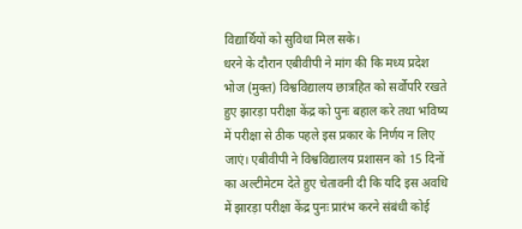विद्यार्थियों को सुविधा मिल सके।
धरने के दौरान एबीवीपी ने मांग की कि मध्य प्रदेश भोज (मुक्त) विश्वविद्यालय छात्रहित को सर्वोपरि रखते हुए झारड़ा परीक्षा केंद्र को पुनः बहाल करे तथा भविष्य में परीक्षा से ठीक पहले इस प्रकार के निर्णय न लिए जाएं। एबीवीपी ने विश्वविद्यालय प्रशासन को 15 दिनों का अल्टीमेटम देते हुए चेतावनी दी कि यदि इस अवधि में झारड़ा परीक्षा केंद्र पुनः प्रारंभ करने संबंधी कोई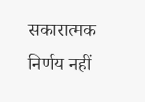सकारात्मक निर्णय नहीं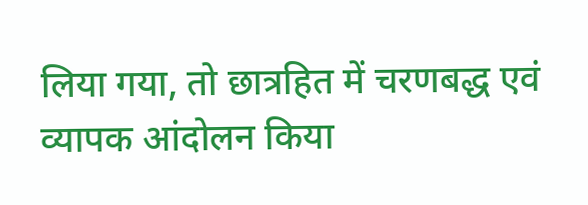लिया गया, तो छात्रहित में चरणबद्ध एवं व्यापक आंदोलन किया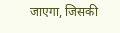जाएगा, जिसकी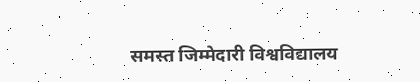समस्त जिम्मेदारी विश्वविद्यालय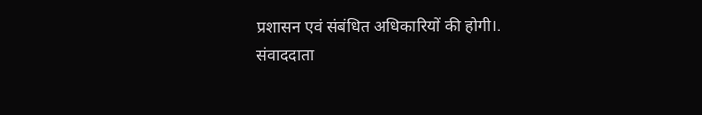प्रशासन एवं संबंधित अधिकारियों की होगी।.
संवाददाता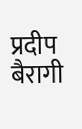प्रदीप बैरागी